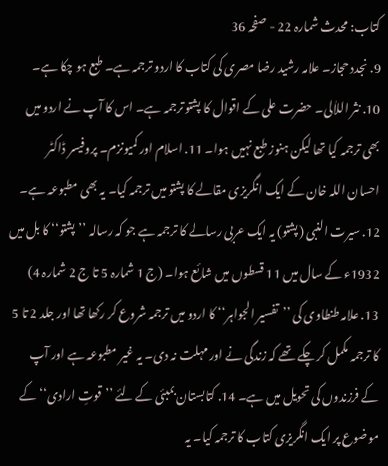کتاب: محدث شمارہ 22 - صفحہ 36
9. نجدد حجاز۔ علامہ رشید رضا مصری کی کتاب کا اردو ترجمہ ہے۔ طبع ہو چکا ہے۔ 10. نثر اللاٰلی۔ حضرت علی کے اقوال کا پشتو ترجمہ ہے۔ اس کا آپ نے اردو میں بھی ترجمہ کیا تھا لیکن ہنوز طبع نہیں ہوا۔ 11. اسلام اور کمیونزم۔ پروفیسر ڈاکٹر احسان اللہ خان کے ایک انگریزی مقالے کا پشتو میں ترجمہ کیا۔ یہ بھی مطبوعہ ہے۔ 12. سیرت النبی (پشتو) یہ ایک عربی رسالے کا ترجمہ ہے جو کہ رسالہ ’’پشتو‘‘ کا بل میں 1932ء کے سال میں 11 قسطوں میں شائع ہوا۔ (ج 1 شمارہ 5 تا ج 2 شمارہ 4) 13. علامہ طنطاوی کی ’’تفسیر الجواہر‘‘ کا اردو میں ترجمہ شروع کر رکھا تھا اور جلد 2 تا 5 کا ترجمہ مکمل کر چکے تھے کہ زندگی نے اور مہلت نہ دی۔ یہ غیر مطبوعہ ہے اور آپ کے فرزندوں کی تحویل میں ہے۔ 14. کتابستان بمبئی کے لئے ’’قوتِ ارادی‘‘ کے موضوع پر ایک انگریزی کتاب کا ترجمہ کیا۔ یہ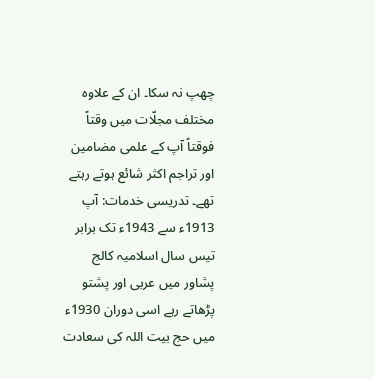چھپ نہ سکا۔ ان کے علاوہ مختلف مجلّات میں وقتاً فوقتاً آپ کے علمی مضامین اور تراجم اکثر شائع ہوتے رہتے تھے۔ تدریسی خدمات: آپ 1913ء سے 1943ء تک برابر تیس سال اسلامیہ کالج پشاور میں عربی اور پشتو پڑھاتے رہے اسی دوران 1930ء میں حج بیت اللہ کی سعادت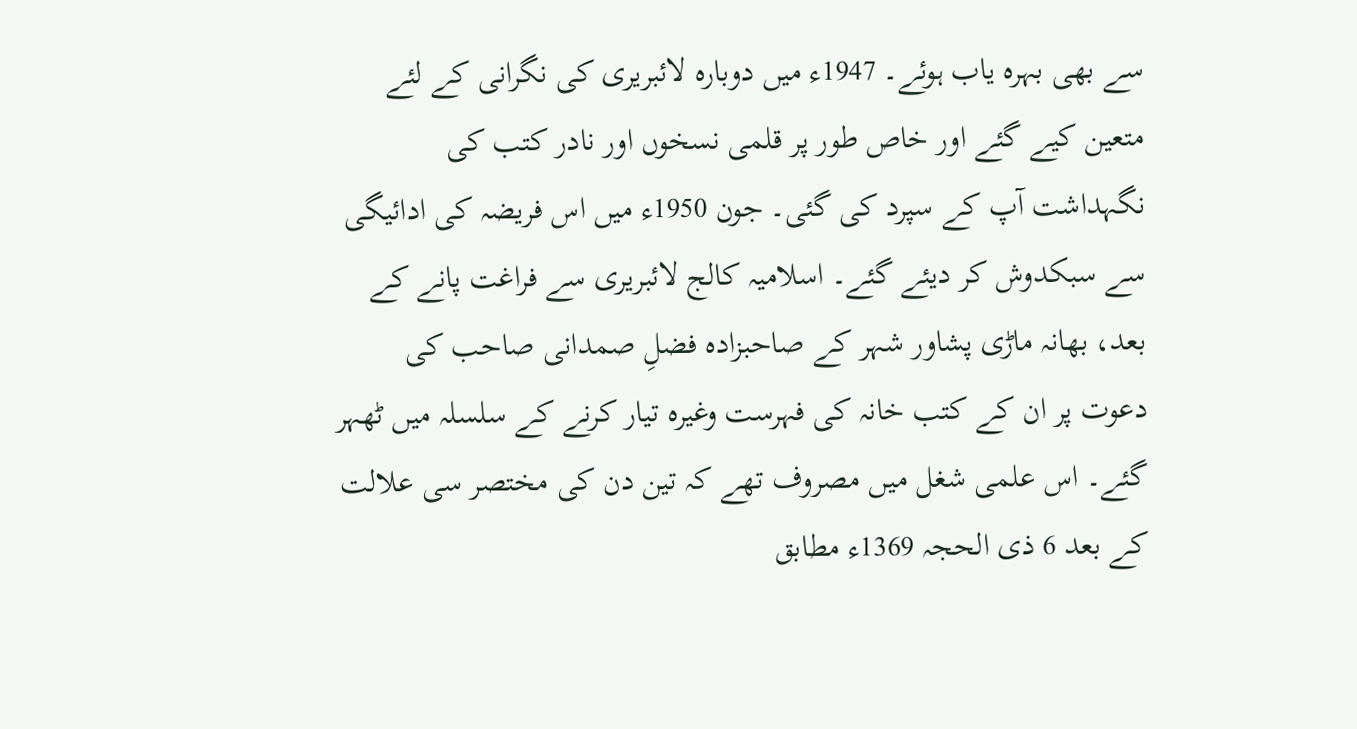سے بھی بہرہ یاب ہوئے۔ 1947ء میں دوبارہ لائبریری کی نگرانی کے لئے متعین کیے گئے اور خاص طور پر قلمی نسخوں اور نادر کتب کی نگہداشت آپ کے سپرد کی گئی۔ جون 1950ء میں اس فریضہ کی ادائیگی سے سبکدوش کر دیئے گئے۔ اسلامیہ کالج لائبریری سے فراغت پانے کے بعد، بھانہ ماڑی پشاور شہر کے صاحبزادہ فضلِ صمدانی صاحب کی دعوت پر ان کے کتب خانہ کی فہرست وغیرہ تیار کرنے کے سلسلہ میں ٹھہر گئے۔ اس علمی شغل میں مصروف تھے کہ تین دن کی مختصر سی علالت کے بعد 6 ذی الحجہ 1369ء مطابق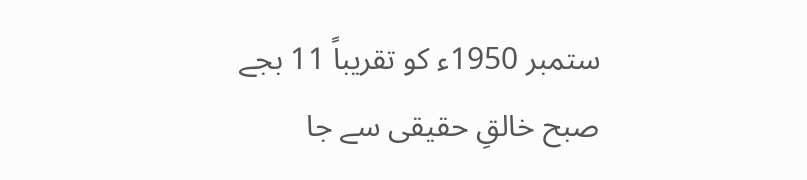ستمبر 1950ء کو تقریباً 11 بجے صبح خالقِ حقیقی سے جا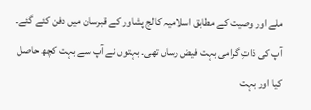ملے اور وصیت کے مطابق اسلامیہ کالج پشاور کے قبرسان میں دفن کئے گئے۔ آپ کی ذاتِ گرامی بہت فیض رساں تھی۔ بہتوں نے آپ سے بہت کچھ حاصل کیا اور بہت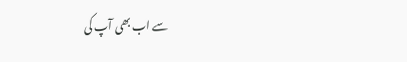سے اب بھی آپ کی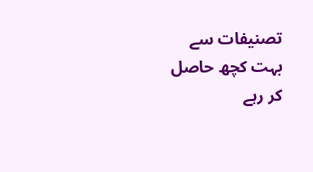تصنیفات سے بہت کچھ حاصل کر رہے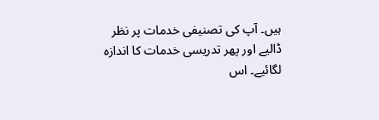ہیں۔ آپ کی تصنیفی خدمات پر نظر ڈالیے اور پھر تدریسی خدمات کا اندازہ لگائیے۔ اس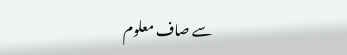سے صاف معلوم